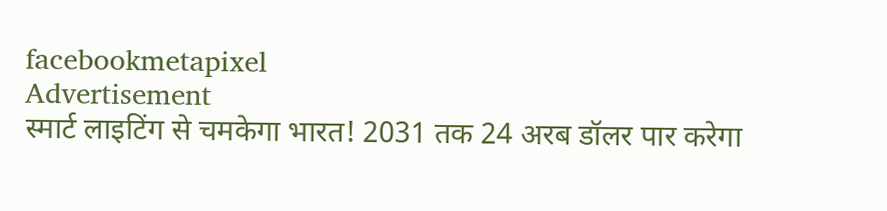facebookmetapixel
Advertisement
स्मार्ट लाइटिंग से चमकेगा भारत! 2031 तक 24 अरब डॉलर पार करेगा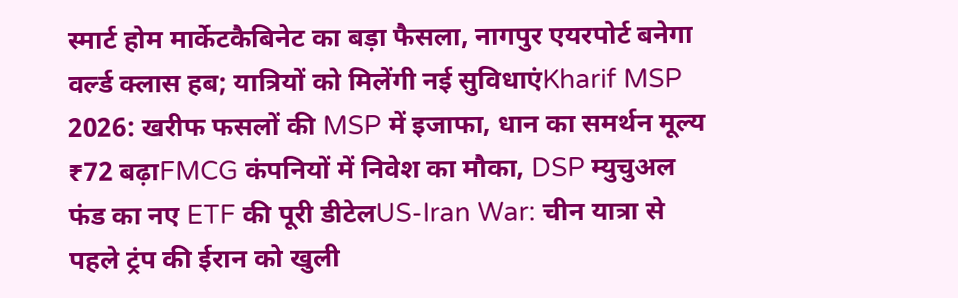स्मार्ट होम मार्केटकैबिनेट का बड़ा फैसला, नागपुर एयरपोर्ट बनेगा वर्ल्ड क्लास हब; यात्रियों को मिलेंगी नई सुविधाएंKharif MSP 2026: खरीफ फसलों की MSP में इजाफा, धान का समर्थन मूल्य ₹72 बढ़ाFMCG कंपनियों में निवेश का मौका, DSP म्युचुअल फंड का नए ETF की पूरी डीटेलUS-Iran War: चीन यात्रा से पहले ट्रंप की ईरान को खुली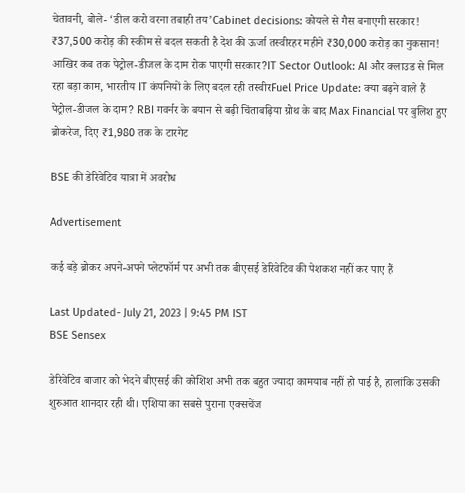चेतावनी, बोले- ‘डील करो वरना तबाही तय’Cabinet decisions: कोयले से गैस बनाएगी सरकार! ₹37,500 करोड़ की स्कीम से बदल सकती है देश की ऊर्जा तस्वीरहर महीने ₹30,000 करोड़ का नुकसान! आखिर कब तक पेट्रोल-डीजल के दाम रोक पाएगी सरकार?IT Sector Outlook: AI और क्लाउड से मिल रहा बड़ा काम, भारतीय IT कंपनियों के लिए बदल रही तस्वीरFuel Price Update: क्या बढ़ने वाले हैं पेट्रोल-डीजल के दाम? RBI गवर्नर के बयान से बढ़ी चिंताबढ़िया ग्रोथ के बाद Max Financial पर बुलिश हुए ब्रोकरेज, दिए ₹1,980 तक के टारगेट

BSE की डेरिवेटिव यात्रा में अवरोध

Advertisement

कई बड़े ब्रोकर अपने-अपने प्लेटफॉर्म पर अभी तक बीएसई डेरिवेटिव की पेशकश नहीं कर पाए हैं

Last Updated- July 21, 2023 | 9:45 PM IST
BSE Sensex

डेरिवेटिव बाजार को भेदने बीएसई की कोशिश अभी तक बहुत ज्यादा कामयाब नहीं हो पाई है, हालांकि उसकी शुरुआत शानदार रही थी। एशिया का सबसे पुराना एक्सचेंज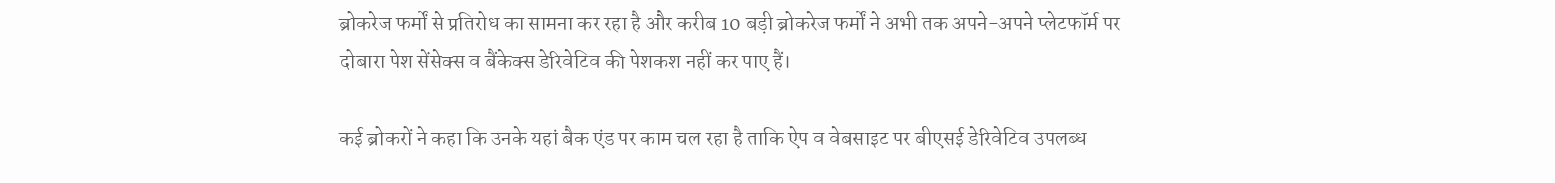ब्रोकरेज फर्मों से प्रतिरोध का सामना कर रहा है और करीब 10 बड़ी ब्रोकरेज फर्मों ने अभी तक अपने-अपने प्लेटफॉर्म पर दोबारा पेश सेंसेक्स व बैंकेक्स डेरिवेटिव की पेशकश नहीं कर पाए हैं।

कई ब्रोकरों ने कहा कि उनके यहां बैक एंड पर काम चल रहा है ताकि ऐप व वेबसाइट पर बीएसई डेरिवेटिव उपलब्ध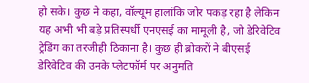हो सके। कुछ ने कहा, वॉल्यूम हालांकि जोर पकड़ रहा है लेकिन यह अभी भी बड़े प्रतिस्पर्धी एनएसई का मामूली है, जो डेरिवेटिव ट्रेडिंग का तरजीही ठिकाना है। कुछ ही ब्रोकरों ने बीएसई डेरिवेटिव की उनके प्लेटफॉर्म पर अनुमति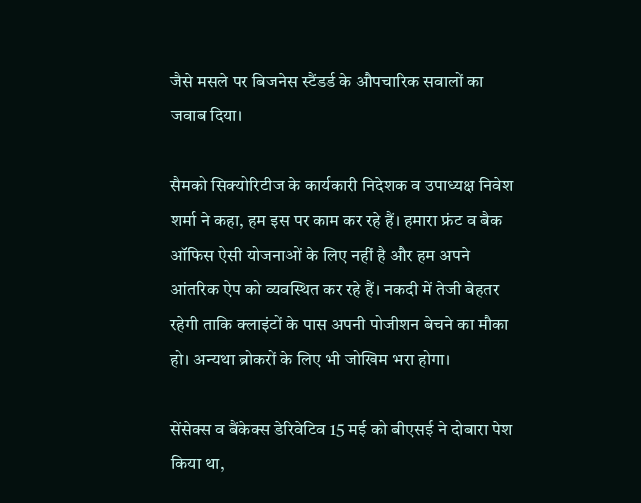जैसे मसले पर बिजनेस स्टैंडर्ड के औपचारिक सवालों का जवाब दिया।

सैमको सिक्योरिटीज के कार्यकारी निदेशक व उपाध्यक्ष निवेश शर्मा ने कहा, हम इस पर काम कर रहे हैं। हमारा फ्रंट व बैक ऑफिस ऐसी योजनाओं के लिए नहीं है और हम अपने आंतरिक ऐप को व्यवस्थित कर रहे हैं। नकदी में तेजी बेहतर रहेगी ताकि क्लाइंटों के पास अपनी पोजीशन बेचने का मौका हो। अन्यथा ब्रोकरों के लिए भी जोखिम भरा होगा।

सेंसेक्स व बैंकेक्स डेरिवेटिव 15 मई को बीएसई ने दोबारा पेश किया था,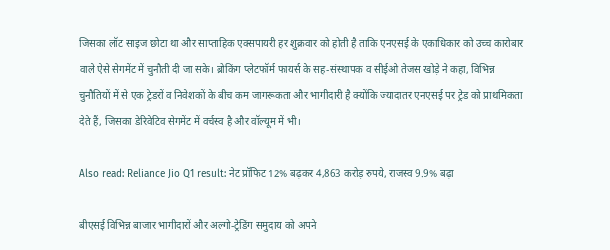जिसका लॉट साइज छोटा था और साप्ताहिक एक्सपायरी हर शुक्रवार को होती है ताकि एनएसई के एकाधिकार को उच्च कारोबार वाले ऐसे सेगमेंट में चुनौती दी जा सके। ब्रोकिंग प्लेटफॉर्म फायर्स के सह-संस्थापक व सीईओ तेजस खोड़े ने कहा, विभिन्न चुनौतियों में से एक ट्रेडरों व निवेशकों के बीच कम जागरूकता और भागीदारी है क्योंकि ज्यादातर एनएसई पर ट्रेड को प्राथमिकता देते हैं, जिसका डेरिवेटिव सेगमेंट में वर्चस्व है और वॉल्यूम में भी।

Also read: Reliance Jio Q1 result: नेट प्रॉफिट 12% बढ़कर 4,863 करोड़ रुपये, राजस्व 9.9% बढ़ा

बीएसई विभिन्न बाजार भागीदारों और अल्गो-ट्रेडिंग समुदाय को अपने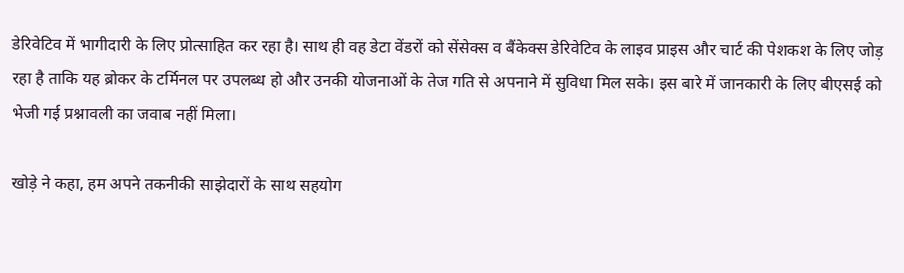डेरिवेटिव में भागीदारी के लिए प्रोत्साहित कर रहा है। साथ ही वह डेटा वेंडरों को सेंसेक्स व बैंकेक्स डेरिवेटिव के लाइव प्राइस और चार्ट की पेशकश के लिए जोड़ रहा है ताकि यह ब्रोकर के टर्मिनल पर उपलब्ध हो और उनकी योजनाओं के तेज गति से अपनाने में सुविधा मिल सके। इस बारे में जानकारी के लिए बीएसई को भेजी गई प्रश्नावली का जवाब नहीं मिला।

खोड़े ने कहा, हम अपने तकनीकी साझेदारों के साथ सहयोग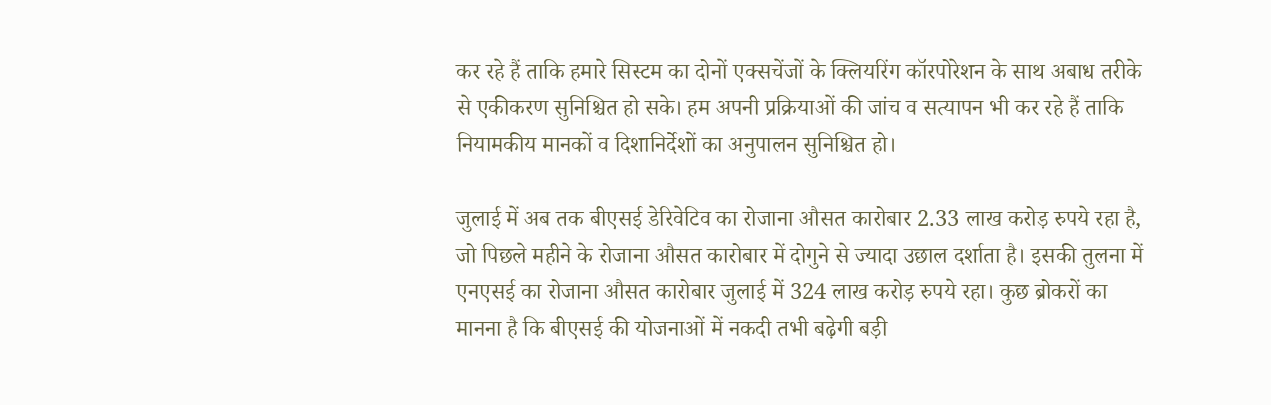कर रहे हैं ताकि हमारे सिस्टम का दोनों एक्सचेंजों के क्लियरिंग कॉरपोरेशन के साथ अबाध तरीके से एकीकरण सुनिश्चित हो सके। हम अपनी प्रक्रियाओं की जांच व सत्यापन भी कर रहे हैं ताकि नियामकीय मानकों व दिशानिर्देशों का अनुपालन सुनिश्चित हो।

जुलाई में अब तक बीएसई डेरिवेटिव का रोजाना औसत कारोबार 2.33 लाख करोड़ रुपये रहा है, जो पिछले महीने के रोजाना औसत कारोबार में दोगुने से ज्यादा उछाल दर्शाता है। इसकी तुलना में एनएसई का रोजाना औसत कारोबार जुलाई में 324 लाख करोड़ रुपये रहा। कुछ ब्रोकरों का मानना है कि बीएसई की योजनाओं में नकदी तभी बढ़ेगी बड़ी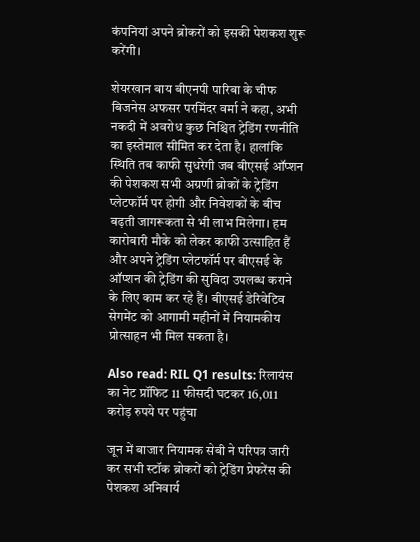कंपनियां अपने ब्रोकरों को इसकी पेशकश शुरू करेंगी।

शेयरखान बाय बीएनपी पारिबा के चीफ बिजनेस अफसर परमिंदर वर्मा ने कहा, अभी नकदी में अवरोध कुछ निश्चित ट्रेडिंग रणनीति का इस्तेमाल सीमित कर देता है। हालांकि स्थिति तब काफी सुधरेगी जब बीएसई ऑप्शन की पेशकश सभी अग्रणी ब्रोकों के ट्रेडिंग प्लेटफॉर्म पर होगी और निवेशकों के बीच बढ़ती जागरूकता से भी लाभ मिलेगा। हम कारोबारी मौके को लेकर काफी उत्साहित हैं और अपने ट्रेडिंग प्लेटफॉर्म पर बीएसई के ऑप्शन की ट्रेडिंग की सुविदा उपलब्ध कराने के लिए काम कर रहे हैं। बीएसई डेरिवेटिव सेगमेंट को आगामी महीनों में नियामकीय प्रोत्साहन भी मिल सकता है।

Also read: RIL Q1 results: रिलायंस का नेट प्रॉफिट 11 फीसदी घटकर 16,011 करोड़ रुपये पर पहुंचा

जून में बाजार नियामक सेबी ने परिपत्र जारी कर सभी स्टॉक ब्रोकरों को ट्रेडिंग प्रेफरेंस की पेशकश अनिवार्य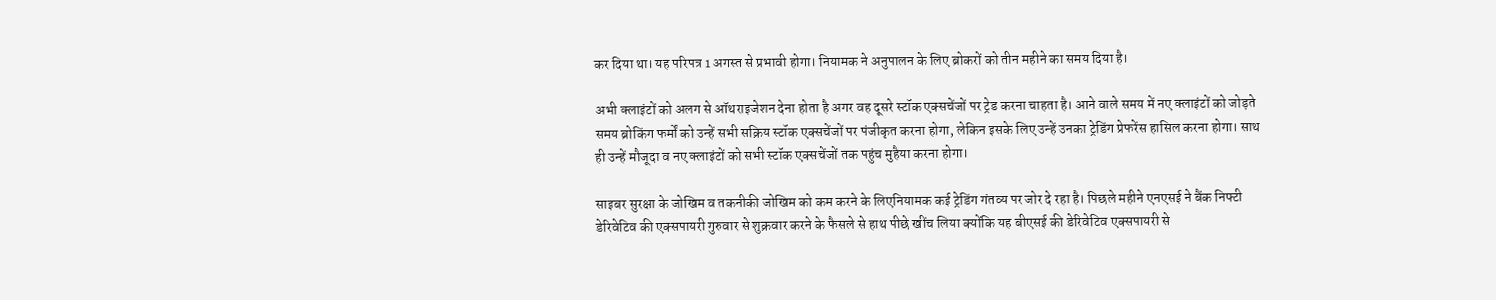कर दिया था। यह परिपत्र 1 अगस्त से प्रभावी होगा। नियामक ने अनुपालन के लिए ब्रोकरों को तीन महीने का समय दिया है।

अभी क्लाइंटों को अलग से ऑथराइजेशन देना होता है अगर वह दूसरे स्टॉक एक्सचेंजों पर ट्रेड करना चाहता है। आने वाले समय में नए क्लाइंटों को जोड़ते समय ब्रोकिंग फर्मों को उन्हें सभी सक्रिय स्टॉक एक्सचेंजों पर पंजीकृत करना होगा, लेकिन इसके लिए उन्हें उनका ट्रेडिंग प्रेफरेंस हासिल करना होगा। साथ ही उन्हें मौजूदा व नए क्लाइंटों को सभी स्टॉक एक्सचेंजों तक पहुंच मुहैया करना होगा।

साइबर सुरक्षा के जोखिम व तकनीकी जोखिम को कम करने के लिएनियामक कई ट्रेडिंग गंतव्य पर जोर दे रहा है। पिछले महीने एनएसई ने बैंक निफ्टी डेरिवेटिव की एक्सपायरी गुरुवार से शुक्रवार करने के फैसले से हाथ पीछे खींच लिया क्योंकि यह बीएसई की डेरिवेटिव एक्सपायरी से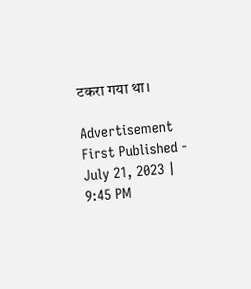टकरा गया था।

Advertisement
First Published - July 21, 2023 | 9:45 PM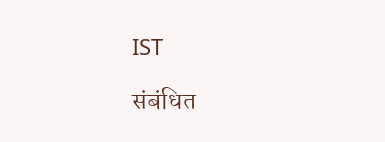IST

संबंधित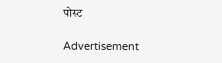पोस्ट

Advertisement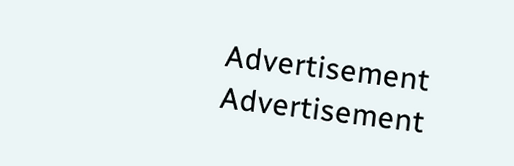Advertisement
Advertisement